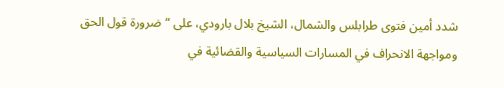شدد أمين فتوى طرابلس والشمال، الشيخ بلال بارودي، على “ضرورة قول الحق ومواجهة الانحراف في المسارات السياسية والقضائية في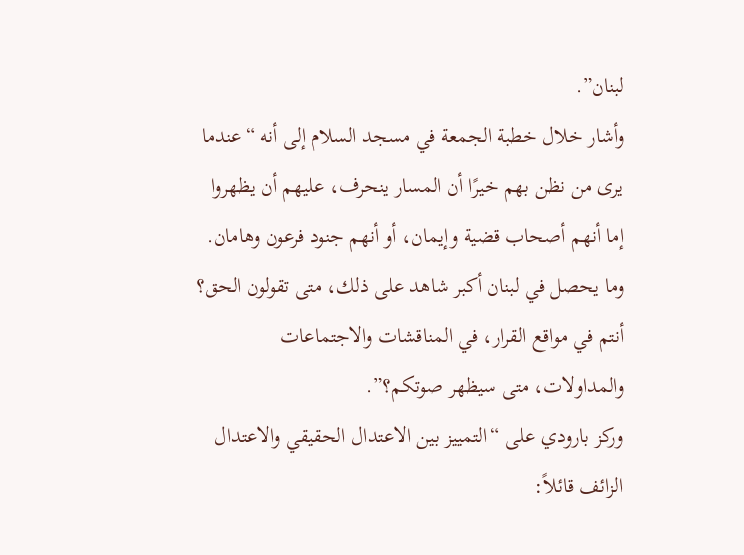لبنان”.
وأشار خلال خطبة الجمعة في مسجد السلام إلى أنه “عندما يرى من نظن بهم خيرًا أن المسار ينحرف، عليهم أن يظهروا إما أنهم أصحاب قضية وإيمان، أو أنهم جنود فرعون وهامان. وما يحصل في لبنان أكبر شاهد على ذلك، متى تقولون الحق؟ أنتم في مواقع القرار، في المناقشات والاجتماعات والمداولات، متى سيظهر صوتكم؟”.
وركز بارودي على “التمييز بين الاعتدال الحقيقي والاعتدال الزائف قائلاً: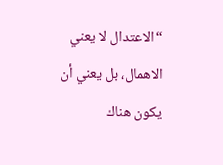“الاعتدال لا يعني الاهمال، بل يعني أن يكون هناك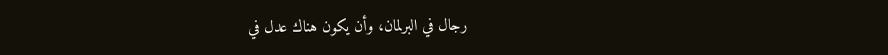رجال في البرلمان، وأن يكون هناك عدل في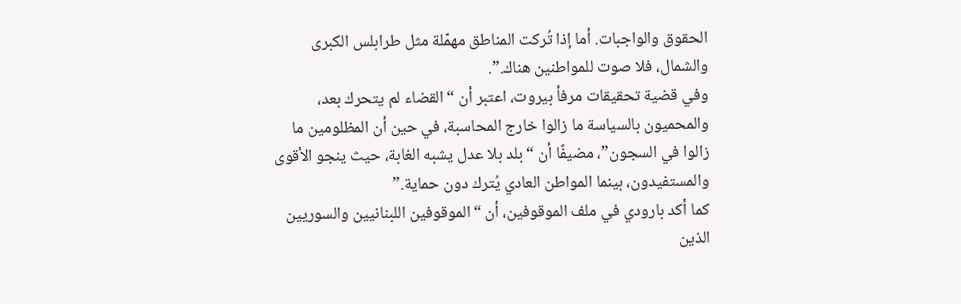الحقوق والواجبات. أما إذا تُركت المناطق مهمّلة مثل طرابلس الكبرى والشمال، فلا صوت للمواطنين هناك.”.
وفي قضية تحقيقات مرفأ بيروت، اعتبر أن “القضاء لم يتحرك بعد، والمحميون بالسياسة ما زالوا خارج المحاسبة، في حين أن المظلومين ما زالوا في السجون”، مضيفًا أن “بلد بلا عدل يشبه الغابة، حيث ينجو الأقوى والمستفيدون، بينما المواطن العادي يُترك دون حماية.”
كما أكد بارودي في ملف الموقوفين، أن “الموقوفين اللبنانيين والسوريين الذين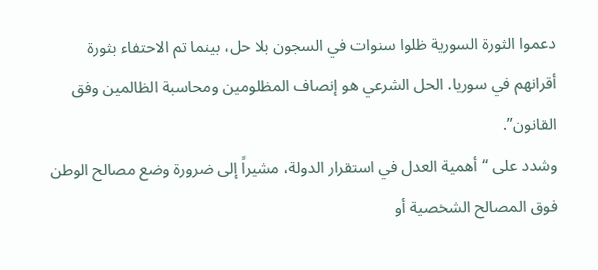دعموا الثورة السورية ظلوا سنوات في السجون بلا حل، بينما تم الاحتفاء بثورة أقرانهم في سوريا. الحل الشرعي هو إنصاف المظلومين ومحاسبة الظالمين وفق القانون”.
وشدد على “أهمية العدل في استقرار الدولة، مشيراً إلى ضرورة وضع مصالح الوطن فوق المصالح الشخصية أو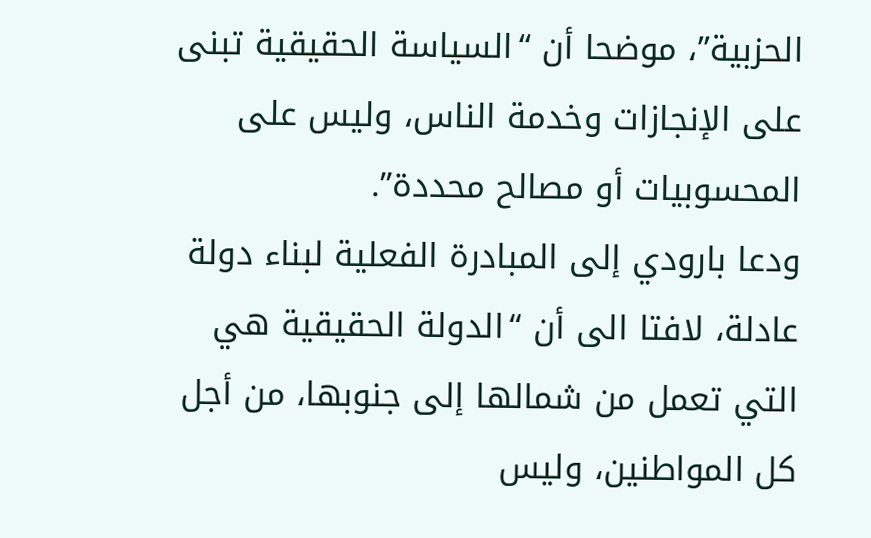الحزبية”، موضحا أن “السياسة الحقيقية تبنى على الإنجازات وخدمة الناس، وليس على المحسوبيات أو مصالح محددة”.
ودعا بارودي إلى المبادرة الفعلية لبناء دولة عادلة، لافتا الى أن “الدولة الحقيقية هي التي تعمل من شمالها إلى جنوبها، من أجل كل المواطنين، وليس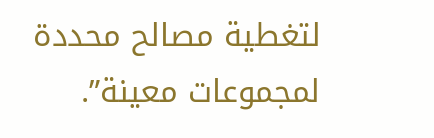لتغطية مصالح محددة لمجموعات معينة”.